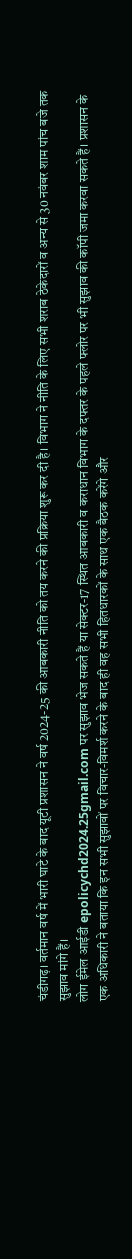चंडीगढ़। वर्तमान वर्ष में भारी घाटे के बाद यूटी प्रशासन ने वर्ष 2024-25 की आबकारी नीति को तय करने की प्रक्रिया शुरू कर दी है। विभाग ने नीति के लिए सभी शराब ठेकेदारों व अन्य से 30 नवंबर शाम पांच बजे तक सुझाव मांगे हैं।
लोग ईमेल आईडी epolicychd2024.25gmail.com पर सुझाव भेज सकते हैं या सेक्टर-17 स्थित आबकारी व कराधान विभाग के दफ्तर के पहले फ्लोर पर भी सुझाव की कॉपी जमा करवा सकते हैं। प्रशासन के एक अधिकारी ने बताया कि इन सभी सुझावों पर विचार-विमर्श करने के बाद ही वह सभी हितधारकों के साथ एक बैठक करेंगे और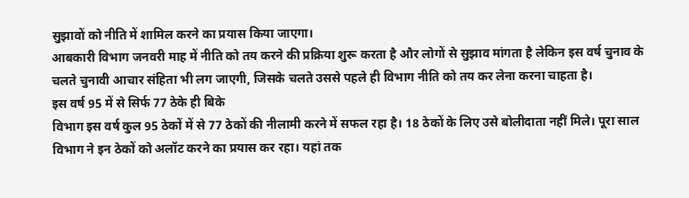सुझावों को नीति में शामिल करने का प्रयास किया जाएगा।
आबकारी विभाग जनवरी माह में नीति को तय करने की प्रक्रिया शुरू करता है और लोगों से सुझाव मांगता है लेकिन इस वर्ष चुनाव के चलते चुनावी आचार संहिता भी लग जाएगी, जिसके चलते उससे पहले ही विभाग नीति को तय कर लेना करना चाहता है।
इस वर्ष 95 में से सिर्फ 77 ठेके ही बिके
विभाग इस वर्ष कुल 95 ठेकों में से 77 ठेकों की नीलामी करने में सफल रहा है। 18 ठेकों के लिए उसे बोलीदाता नहीं मिले। पूरा साल विभाग ने इन ठेकों को अलॉट करने का प्रयास कर रहा। यहां तक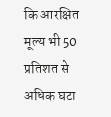कि आरक्षित मूल्य भी 50 प्रतिशत से अधिक घटा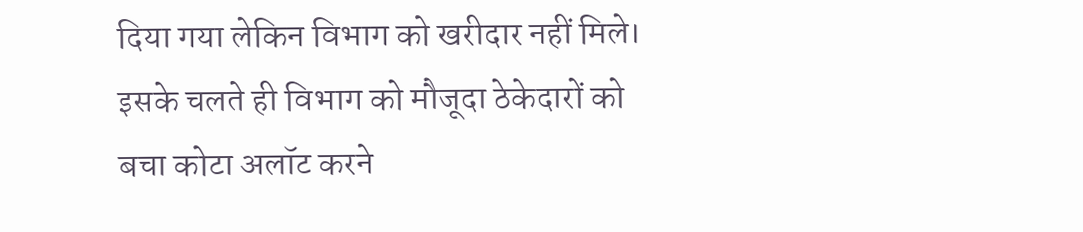दिया गया लेकिन विभाग को खरीदार नहीं मिले। इसके चलते ही विभाग को मौजूदा ठेकेदारों को बचा कोटा अलॉट करने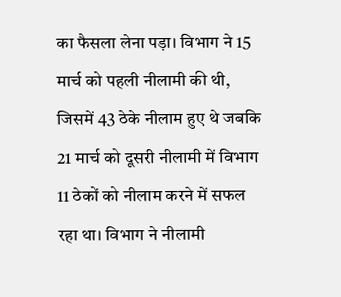का फैसला लेना पड़ा। विभाग ने 15 मार्च को पहली नीलामी की थी, जिसमें 43 ठेके नीलाम हुए थे जबकि 21 मार्च को दूसरी नीलामी में विभाग 11 ठेकों को नीलाम करने में सफल रहा था। विभाग ने नीलामी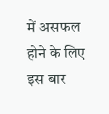में असफल होने के लिए इस बार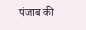पंजाब की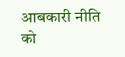आबकारी नीति को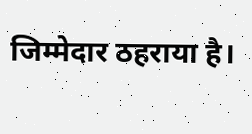जिम्मेदार ठहराया है।